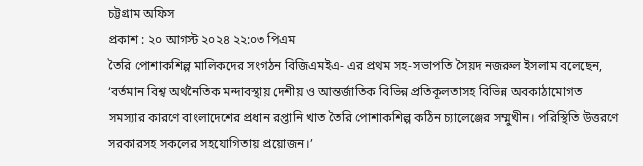চট্টগ্রাম অফিস
প্রকাশ : ২০ আগস্ট ২০২৪ ২২:০৩ পিএম
তৈরি পোশাকশিল্প মালিকদের সংগঠন বিজিএমইএ- এর প্রথম সহ-সভাপতি সৈয়দ নজরুল ইসলাম বলেছেন, ‘বর্তমান বিশ্ব অর্থনৈতিক মন্দাবস্থায় দেশীয় ও আন্তর্জাতিক বিভিন্ন প্রতিকূলতাসহ বিভিন্ন অবকাঠামোগত সমস্যার কারণে বাংলাদেশের প্রধান রপ্তানি খাত তৈরি পোশাকশিল্প কঠিন চ্যালেঞ্জের সম্মুখীন। পরিস্থিতি উত্তরণে সরকারসহ সকলের সহযোগিতায় প্রয়োজন।’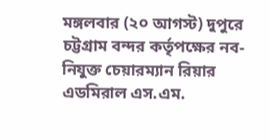মঙ্গলবার (২০ আগস্ট) দুপুরে চট্টগ্রাম বন্দর কর্তৃপক্ষের নব-নিযুক্ত চেয়ারম্যান রিয়ার এডমিরাল এস.এম.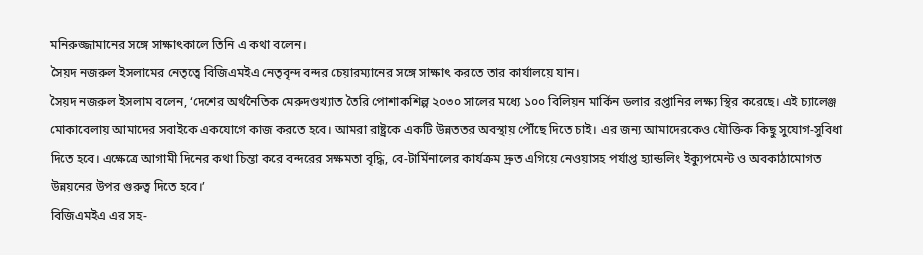মনিরুজ্জামানের সঙ্গে সাক্ষাৎকালে তিনি এ কথা বলেন।
সৈয়দ নজরুল ইসলামের নেতৃত্বে বিজিএমইএ নেতৃবৃন্দ বন্দর চেয়ারম্যানের সঙ্গে সাক্ষাৎ করতে তার কার্যালয়ে যান।
সৈয়দ নজরুল ইসলাম বলেন, ‘দেশের অর্থনৈতিক মেরুদণ্ডখ্যাত তৈরি পোশাকশিল্প ২০৩০ সালের মধ্যে ১০০ বিলিয়ন মার্কিন ডলার রপ্তানির লক্ষ্য স্থির করেছে। এই চ্যালেঞ্জ মোকাবেলায় আমাদের সবাইকে একযোগে কাজ করতে হবে। আমরা রাষ্ট্রকে একটি উন্নততর অবস্থায় পৌঁছে দিতে চাই। এর জন্য আমাদেরকেও যৌক্তিক কিছু সুযোগ-সুবিধা দিতে হবে। এক্ষেত্রে আগামী দিনের কথা চিন্তা করে বন্দরের সক্ষমতা বৃদ্ধি, বে-টার্মিনালের কার্যক্রম দ্রুত এগিয়ে নেওয়াসহ পর্যাপ্ত হ্যান্ডলিং ইক্যুপমেন্ট ও অবকাঠামোগত উন্নয়নের উপর গুরুত্ব দিতে হবে।’
বিজিএমইএ এর সহ-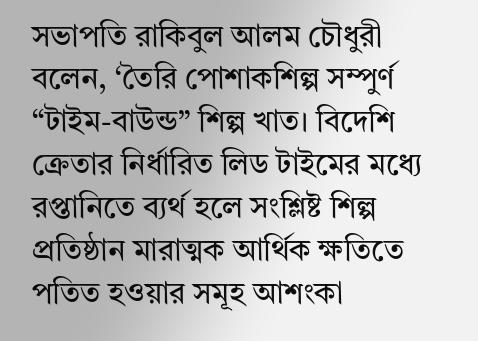সভাপতি রাকিবুল আলম চৌধুরী বলেন, ‘তৈরি পোশাকশিল্প সম্পুর্ণ “টাইম-বাউন্ড” শিল্প খাত। বিদেশি ক্রেতার নির্ধারিত লিড টাইমের মধ্যে রপ্তানিতে ব্যর্থ হলে সংশ্লিষ্ট শিল্প প্রতিষ্ঠান মারাত্মক আর্থিক ক্ষতিতে পতিত হওয়ার সমূহ আশংকা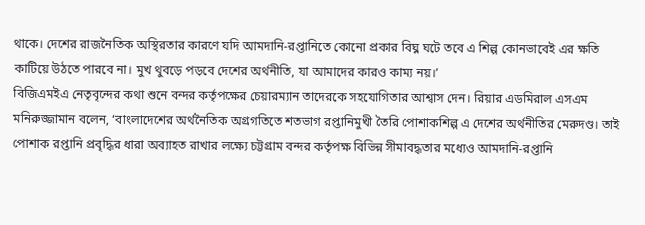থাকে। দেশের রাজনৈতিক অস্থিরতার কারণে যদি আমদানি-রপ্তানিতে কোনো প্রকার বিঘ্ন ঘটে তবে এ শিল্প কোনভাবেই এর ক্ষতি কাটিয়ে উঠতে পারবে না। মুখ থুবড়ে পড়বে দেশের অর্থনীতি, যা আমাদের কারও কাম্য নয়।’
বিজিএমইএ নেতৃবৃন্দের কথা শুনে বন্দর কর্তৃপক্ষের চেয়ারম্যান তাদেরকে সহযোগিতার আশ্বাস দেন। রিয়ার এডমিরাল এসএম মনিরুজ্জামান বলেন, ‘বাংলাদেশের অর্থনৈতিক অগ্রগতিতে শতভাগ রপ্তানিমুখী তৈরি পোশাকশিল্প এ দেশের অর্থনীতির মেরুদণ্ড। তাই পোশাক রপ্তানি প্রবৃদ্ধির ধারা অব্যাহত রাখার লক্ষ্যে চট্টগ্রাম বন্দর কর্তৃপক্ষ বিভিন্ন সীমাবদ্ধতার মধ্যেও আমদানি-রপ্তানি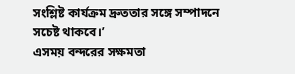সংশ্লিষ্ট কার্যক্রম দ্রুততার সঙ্গে সম্পাদনে সচেষ্ট থাকবে।’
এসময় বন্দরের সক্ষমতা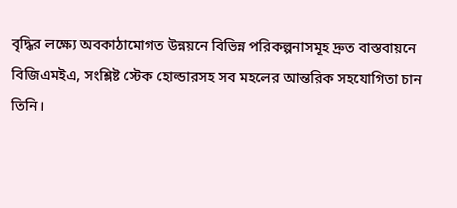বৃদ্ধির লক্ষ্যে অবকাঠামোগত উন্নয়নে বিভিন্ন পরিকল্পনাসমূহ দ্রুত বাস্তবায়নে বিজিএমইএ, সংশ্লিষ্ট স্টেক হোল্ডারসহ সব মহলের আন্তরিক সহযোগিতা চান তিনি।